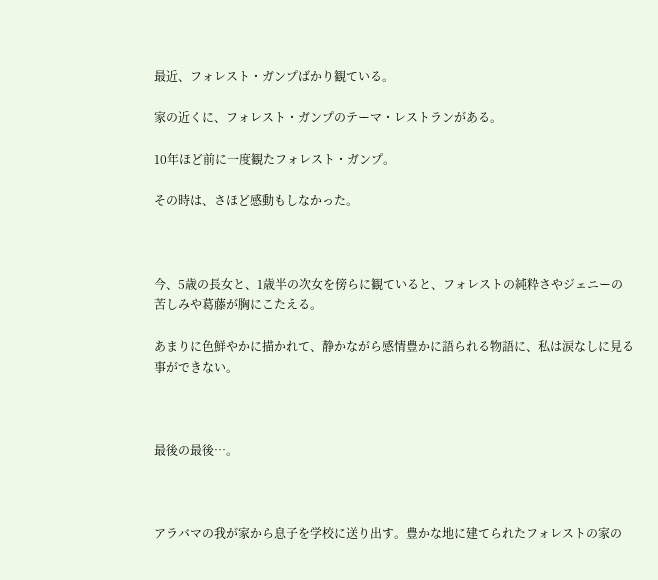最近、フォレスト・ガンプばかり観ている。

家の近くに、フォレスト・ガンプのテーマ・レストランがある。

10年ほど前に一度観たフォレスト・ガンプ。

その時は、さほど感動もしなかった。



今、5歳の長女と、1歳半の次女を傍らに観ていると、フォレストの純粋さやジェニーの苦しみや葛藤が胸にこたえる。

あまりに色鮮やかに描かれて、静かながら感情豊かに語られる物語に、私は涙なしに見る事ができない。



最後の最後…。



アラバマの我が家から息子を学校に送り出す。豊かな地に建てられたフォレストの家の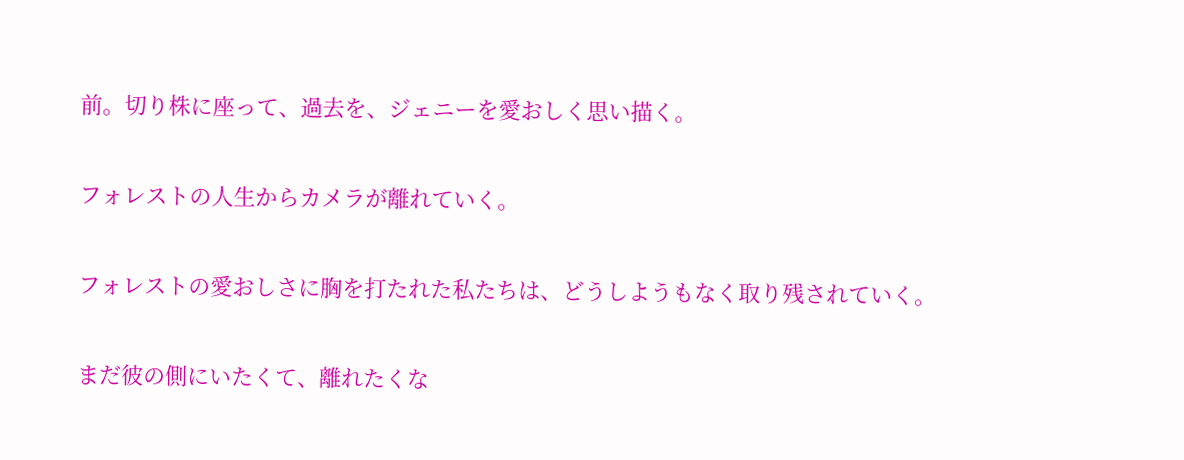前。切り株に座って、過去を、ジェニーを愛おしく思い描く。

フォレストの人生からカメラが離れていく。

フォレストの愛おしさに胸を打たれた私たちは、どうしようもなく取り残されていく。

まだ彼の側にいたくて、離れたくな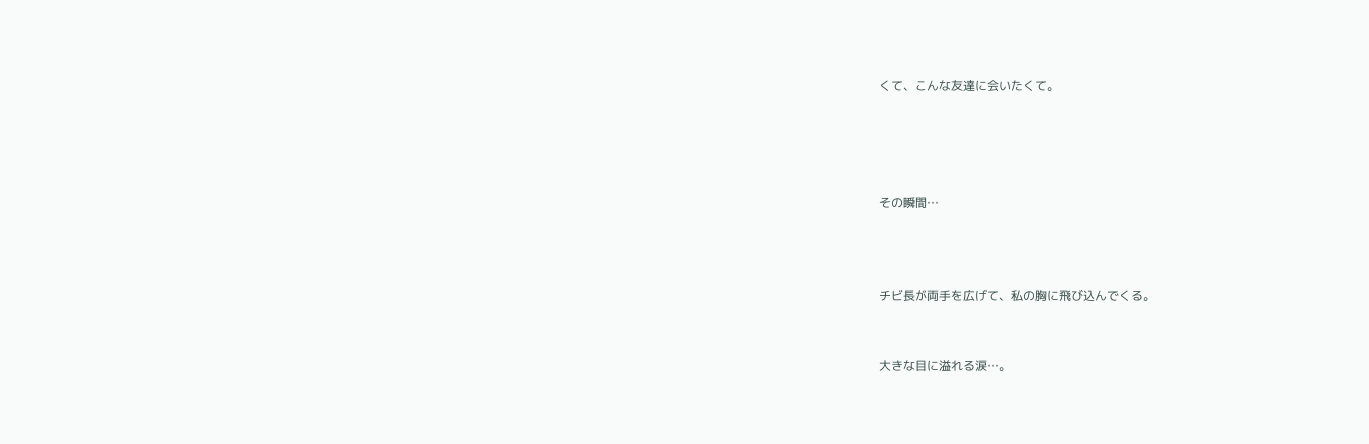くて、こんな友達に会いたくて。




その瞬間…



チビ長が両手を広げて、私の胸に飛び込んでくる。


大きな目に溢れる涙…。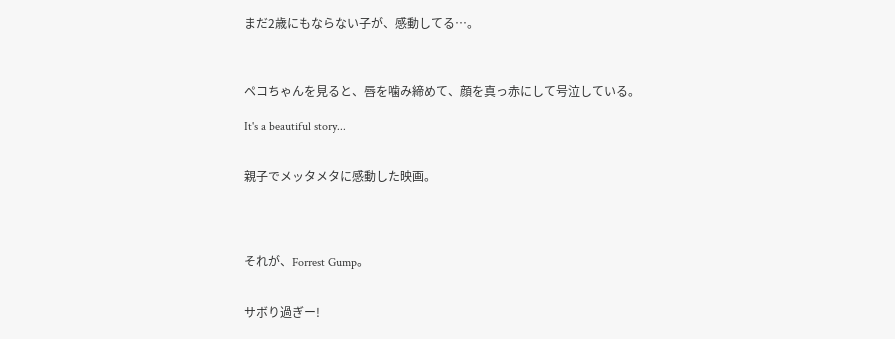まだ2歳にもならない子が、感動してる…。



ペコちゃんを見ると、唇を噛み締めて、顔を真っ赤にして号泣している。

It's a beautiful story...


親子でメッタメタに感動した映画。




それが、Forrest Gump。


サボり過ぎー!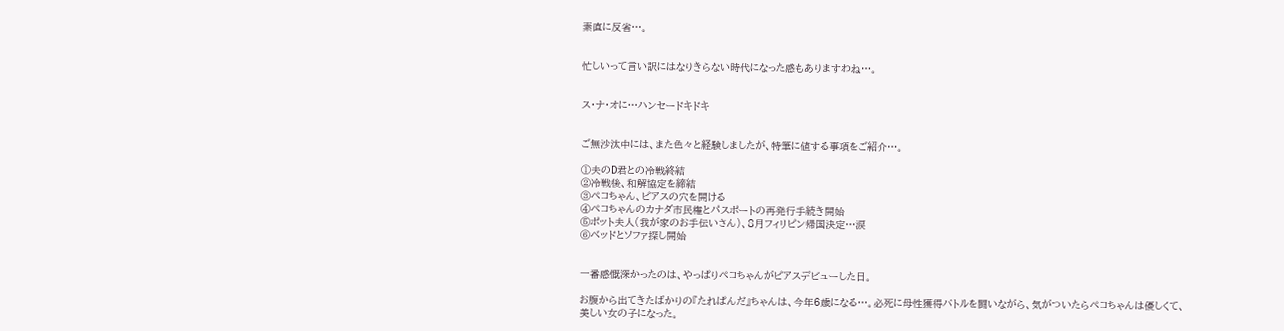素直に反省…。


忙しいって言い訳にはなりきらない時代になった感もありますわね…。


ス・ナ・オに…ハンセードキドキ


ご無沙汰中には、また色々と経験しましたが、特筆に値する事項をご紹介…。

①夫のD君との冷戦終結
②冷戦後、和解協定を締結
③ペコちゃん、ピアスの穴を開ける
④ペコちゃんのカナダ市民権とパスポートの再発行手続き開始
⑤ポット夫人(我が家のお手伝いさん)、8月フィリピン帰国決定…涙
⑥ベッドとソファ探し開始


一番感慨深かったのは、やっぱりペコちゃんがピアスデビューした日。

お腹から出てきたばかりの『たれぱんだ』ちゃんは、今年6歳になる…。必死に母性獲得バトルを闘いながら、気がついたらペコちゃんは優しくて、美しい女の子になった。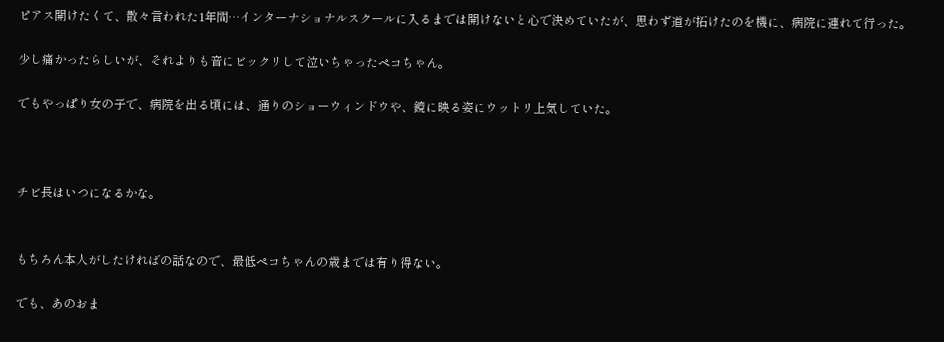ピアス開けたくて、散々言われた1年間…インターナショナルスクールに入るまでは開けないと心で決めていたが、思わず道が拓けたのを機に、病院に連れて行った。

少し痛かったらしいが、それよりも音にビックリして泣いちゃったペコちゃん。

でもやっぱり女の子で、病院を出る頃には、通りのショーウィンドウや、鏡に映る姿にウットリ上気していた。



チビ長はいつになるかな。


もちろん本人がしたければの話なので、最低ペコちゃんの歳までは有り得ない。

でも、あのおま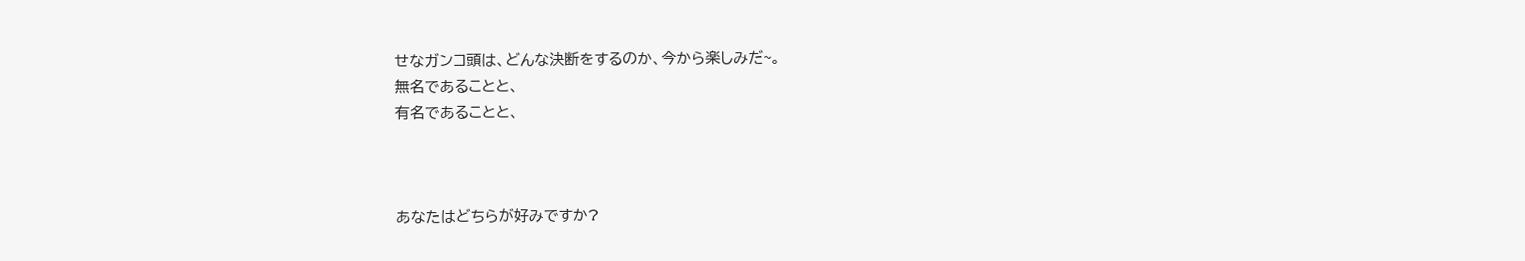せなガンコ頭は、どんな決断をするのか、今から楽しみだ~。
無名であることと、
有名であることと、



あなたはどちらが好みですか?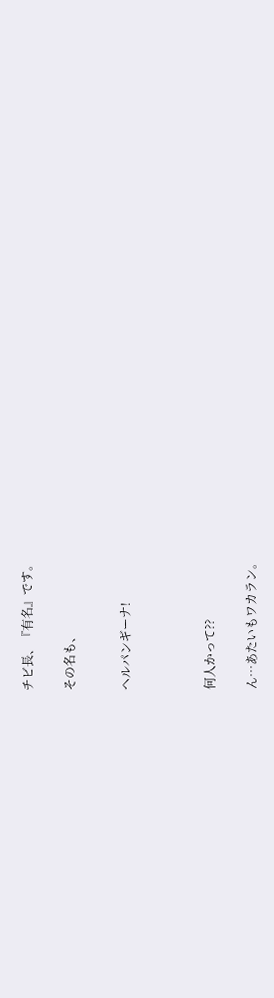チビ長、『有名』です。


その名も、



ヘルパンギーナ!





何人かって??


ん…あたいもワカラン。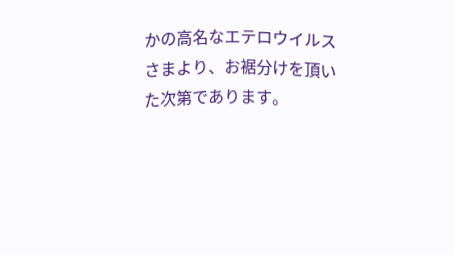かの高名なエテロウイルスさまより、お裾分けを頂いた次第であります。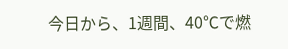今日から、1週間、40℃で燃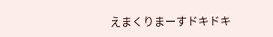えまくりまーすドキドキ